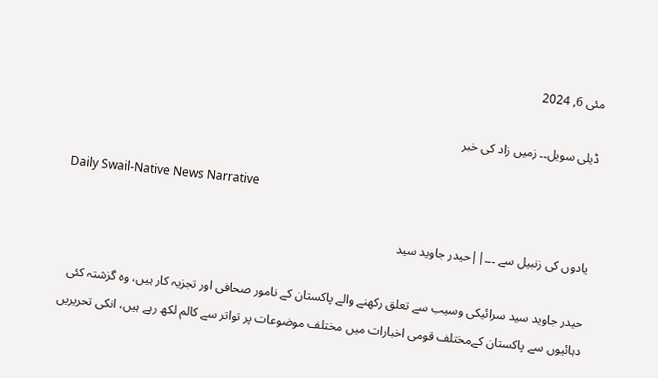مئی 6, 2024

ڈیلی سویل۔۔ زمیں زاد کی خبر

Daily Swail-Native News Narrative

یادوں کی زنبیل سے ۔۔۔||حیدر جاوید سید

حیدر جاوید سید سرائیکی وسیب سے تعلق رکھنے والے پاکستان کے نامور صحافی اور تجزیہ کار ہیں، وہ گزشتہ کئی دہائیوں سے پاکستان کےمختلف قومی اخبارات میں مختلف موضوعات پر تواتر سے کالم لکھ رہے ہیں، انکی تحریریں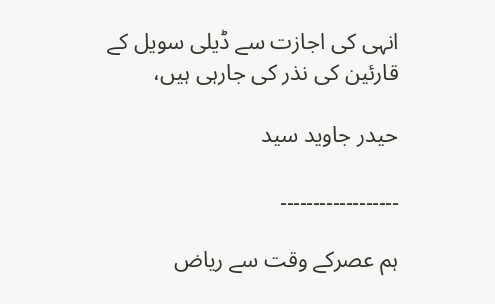انہی کی اجازت سے ڈیلی سویل کے قارئین کی نذر کی جارہی ہیں،

حیدر جاوید سید

۔۔۔۔۔۔۔۔۔۔۔۔۔۔۔۔۔۔

ہم عصرکے وقت سے ریاض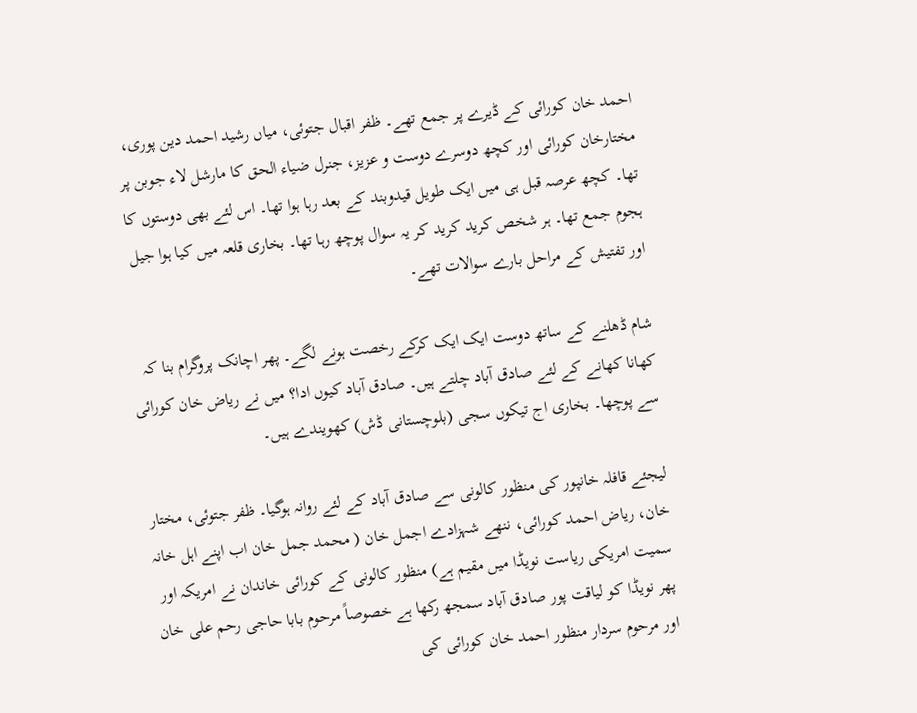احمد خان کورائی کے ڈیرے پر جمع تھے۔ ظفر اقبال جتوئی، میاں رشید احمد دین پوری، مختارخان کورائی اور کچھ دوسرے دوست و عزیز، جنرل ضیاء الحق کا مارشل لاء جوبن پر تھا۔ کچھ عرصہ قبل ہی میں ایک طویل قیدوبند کے بعد رہا ہوا تھا۔ اس لئے بھی دوستوں کا ہجوم جمع تھا۔ ہر شخص کرید کرید کر یہ سوال پوچھ رہا تھا۔ بخاری قلعہ میں کیا ہوا جیل اور تفتیش کے مراحل بارے سوالات تھے۔

شام ڈھلنے کے ساتھ دوست ایک ایک کرکے رخصت ہونے لگے۔ پھر اچانک پروگرام بنا کہ کھانا کھانے کے لئے صادق آباد چلتے ہیں۔ صادق آباد کیوں ادا؟ میں نے ریاض خان کورائی سے پوچھا۔ بخاری اج تیکوں سجی (بلوچستانی ڈش) کھویندے ہیں۔

لیجئے قافلہ خانپور کی منظور کالونی سے صادق آباد کے لئے روانہ ہوگیا۔ ظفر جتوئی، مختار خان، ریاض احمد کورائی، ننھے شہزادے اجمل خان ( محمد جمل خان اب اپنے اہل خانہ سمیت امریکی ریاست نویڈا میں مقیم ہے) منظور کالونی کے کورائی خاندان نے امریکہ اور پھر نویڈا کو لیاقت پور صادق آباد سمجھ رکھا ہے خصوصاً مرحوم بابا حاجی رحم علی خان اور مرحوم سردار منظور احمد خان کورائی کی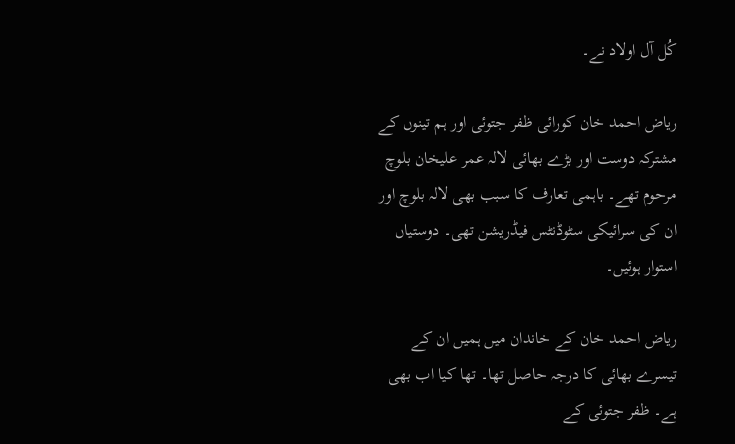کُل آل اولاد نے۔

ریاض احمد خان کورائی ظفر جتوئی اور ہم تینوں کے مشترکہ دوست اور بڑے بھائی لالہ عمر علیخان بلوچ مرحوم تھے۔ باہمی تعارف کا سبب بھی لالہ بلوچ اور ان کی سرائیکی سٹوڈنٹس فیڈریشن تھی۔ دوستیاں استوار ہوئیں۔

ریاض احمد خان کے خاندان میں ہمیں ان کے تیسرے بھائی کا درجہ حاصل تھا۔ تھا کیا اب بھی ہے۔ ظفر جتوئی کے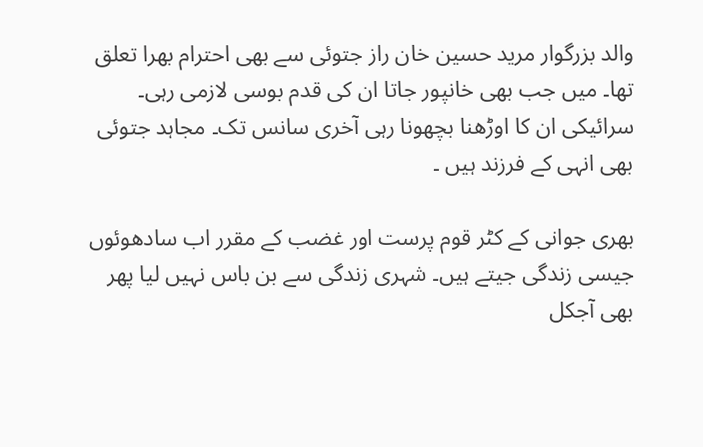والد بزرگوار مرید حسین خان راز جتوئی سے بھی احترام بھرا تعلق تھا۔ میں جب بھی خانپور جاتا ان کی قدم بوسی لازمی رہی۔ سرائیکی ان کا اوڑھنا بچھونا رہی آخری سانس تک۔ مجاہد جتوئی بھی انہی کے فرزند ہیں ۔

بھری جوانی کے کٹر قوم پرست اور غضب کے مقرر اب سادھوئوں جیسی زندگی جیتے ہیں۔ شہری زندگی سے بن باس نہیں لیا پھر بھی آجکل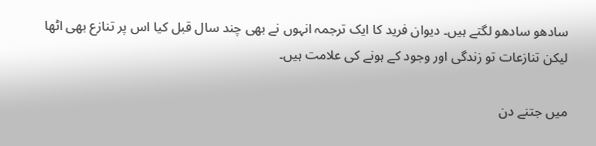سادھو سادھو لگتے ہیں۔ دیوان فرید کا ایک ترجمہ انہوں نے بھی چند سال قبل کیا اس پر تنازع بھی اٹھا لیکن تنازعات تو زندگی اور وجود کے ہونے کی علامت ہیں۔

میں جتنے دن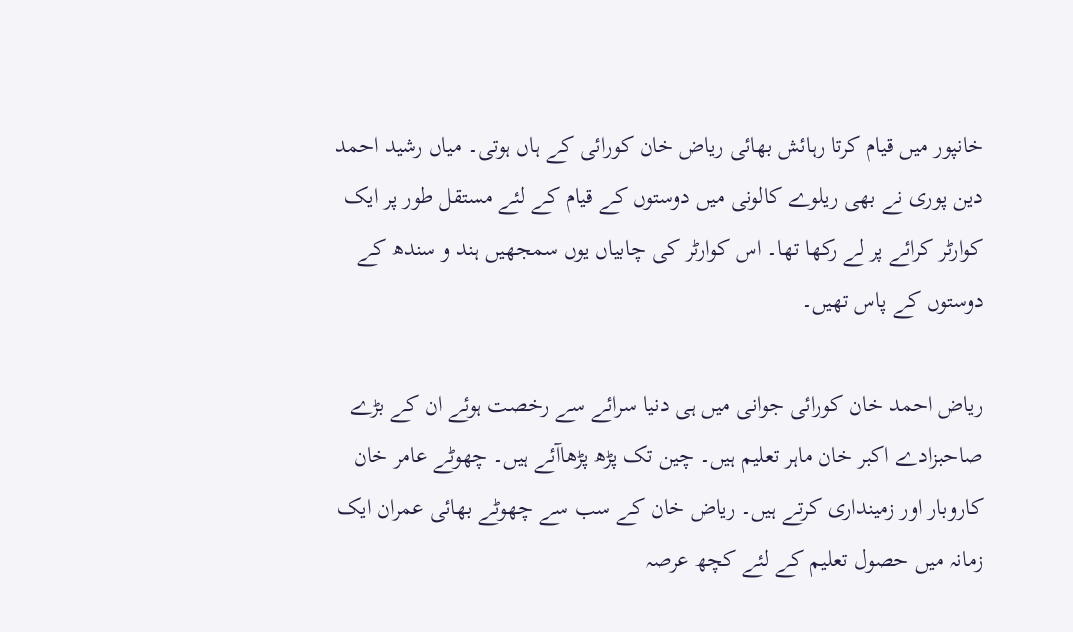خانپور میں قیام کرتا رہائش بھائی ریاض خان کورائی کے ہاں ہوتی۔ میاں رشید احمد دین پوری نے بھی ریلوے کالونی میں دوستوں کے قیام کے لئے مستقل طور پر ایک کوارٹر کرائے پر لے رکھا تھا۔ اس کوارٹر کی چابیاں یوں سمجھیں ہند و سندھ کے دوستوں کے پاس تھیں۔

ریاض احمد خان کورائی جوانی میں ہی دنیا سرائے سے رخصت ہوئے ان کے بڑے صاحبزادے اکبر خان ماہر تعلیم ہیں۔ چین تک پڑھ پڑھاآئے ہیں۔ چھوٹے عامر خان کاروبار اور زمینداری کرتے ہیں۔ ریاض خان کے سب سے چھوٹے بھائی عمران ایک زمانہ میں حصول تعلیم کے لئے کچھ عرصہ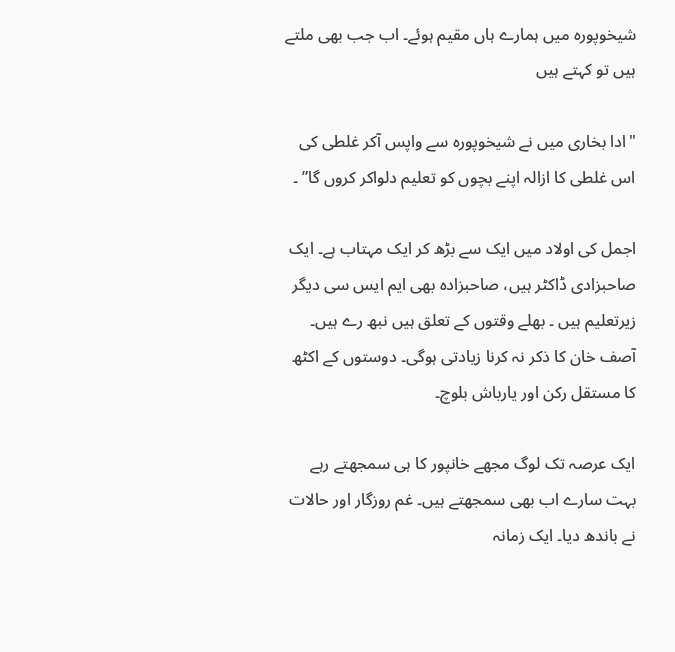شیخوپورہ میں ہمارے ہاں مقیم ہوئے۔ اب جب بھی ملتے ہیں تو کہتے ہیں

"ادا بخاری میں نے شیخوپورہ سے واپس آکر غلطی کی اس غلطی کا ازالہ اپنے بچوں کو تعلیم دلواکر کروں گا” ۔

اجمل کی اولاد میں ایک سے بڑھ کر ایک مہتاب ہے۔ ایک صاحبزادی ڈاکٹر ہیں، صاحبزادہ بھی ایم ایس سی دیگر زیرتعلیم ہیں ۔ بھلے وقتوں کے تعلق ہیں نبھ رے ہیں۔ آصف خان کا ذکر نہ کرنا زیادتی ہوگی۔ دوستوں کے اکٹھ کا مستقل رکن اور یارباش بلوچ۔

ایک عرصہ تک لوگ مجھے خانپور کا ہی سمجھتے رہے بہت سارے اب بھی سمجھتے ہیں۔ غم روزگار اور حالات نے باندھ دیا۔ ایک زمانہ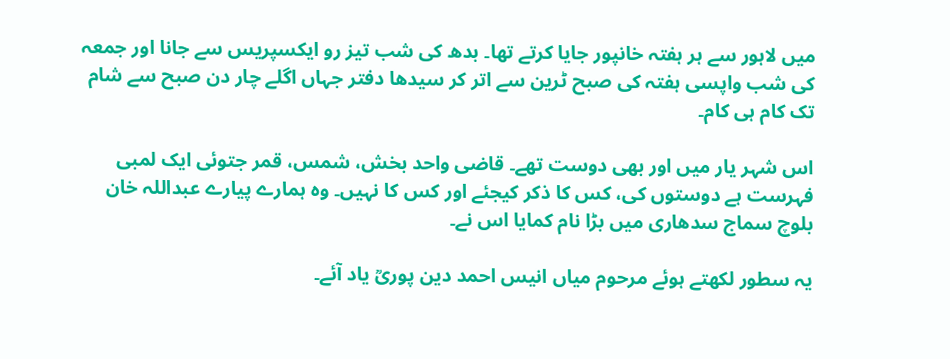میں لاہور سے ہر ہفتہ خانپور جایا کرتے تھا۔ بدھ کی شب تیز رو ایکسپریس سے جانا اور جمعہ کی شب واپسی ہفتہ کی صبح ٹرین سے اتر کر سیدھا دفتر جہاں اگلے چار دن صبح سے شام تک کام ہی کام۔

اس شہر یار میں اور بھی دوست تھے۔ قاضی واحد بخش، شمس، قمر جتوئی ایک لمبی فہرست ہے دوستوں کی، کس کا ذکر کیجئے اور کس کا نہیں۔ وہ ہمارے پیارے عبداللہ خان بلوچ سماج سدھاری میں بڑا نام کمایا اس نے۔

یہ سطور لکھتے ہوئے مرحوم میاں انیس احمد دین پوریؒ یاد آئے۔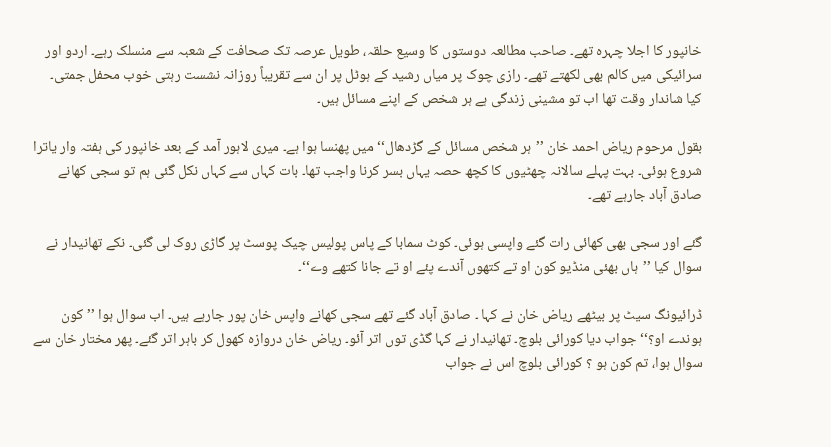خانپور کا اجلا چہرہ تھے۔ صاحب مطالعہ دوستوں کا وسیع حلقہ، طویل عرصہ تک صحافت کے شعبہ سے منسلک رہے۔ اردو اور سرائیکی میں کالم بھی لکھتے تھے۔ رازی چوک پر میاں رشید کے ہوٹل پر ان سے تقریباً روزانہ نشست رہتی خوب محفل جمتی۔ کیا شاندار وقت تھا اب تو مشینی زندگی ہے ہر شخص کے اپنے مسائل ہیں۔

بقول مرحوم ریاض احمد خان ’’ہر شخص مسائل کے گڑدھال‘‘ میں پھنسا ہوا ہے۔ میری لاہور آمد کے بعد خانپور کی ہفتہ وار یاترا شروع ہوئی۔ بہت پہلے سالانہ چھٹیوں کا کچھ حصہ یہاں بسر کرنا واجب تھا۔ بات کہاں سے کہاں نکل گئی ہم تو سجی کھانے صادق آباد جارہے تھے۔

گئے اور سجی بھی کھائی رات گئے واپسی ہوئی۔ کوٹ سمابا کے پاس پولیس چیک پوسٹ پر گاڑی روک لی گئی۔ نکے تھانیدار نے سوال کیا ’’ہاں بھئی منڈیو کون او تے کتھوں آندے پئے او تے جانا کتھے وے‘‘۔

ڈرائیونگ سیٹ پر بیٹھے ریاض خان نے کہا ۔ صادق آباد گئے تھے سجی کھانے واپس خان پور جارہے ہیں۔ اب سوال ہوا ’’کون ہوندے او؟‘‘ جواب دیا کورائی بلوچ۔ تھانیدار نے کہا گڈی توں اتر آئو۔ ریاض خان دروازہ کھول کر باہر اتر گئے۔ پھر مختار خان سے سوال ہوا، تم کون ہو ؟ کورائی بلوچ اس نے جواب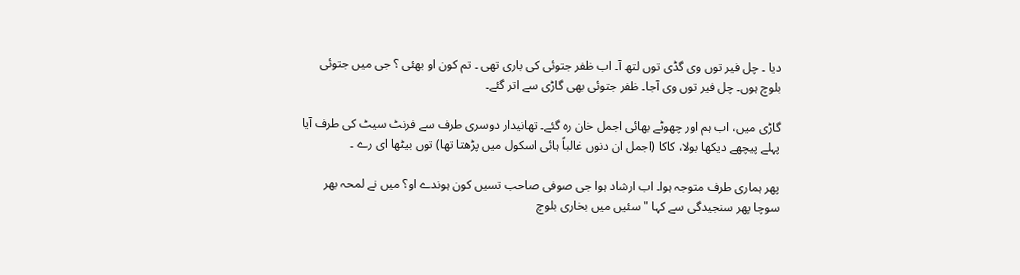دیا ۔ چل فیر توں وی گڈی توں لتھ آ۔ اب ظفر جتوئی کی باری تھی ۔ تم کون او بھئی ؟ جی میں جتوئی بلوچ ہوں۔ چل فیر توں وی آجا۔ ظفر جتوئی بھی گاڑی سے اتر گئے۔

گاڑی میں، اب ہم اور چھوٹے بھائی اجمل خان رہ گئے۔ تھانیدار دوسری طرف سے فرنٹ سیٹ کی طرف آیا پہلے پیچھے دیکھا بولا، کاکا (اجمل ان دنوں غالباً ہائی اسکول میں پڑھتا تھا) توں بیٹھا ای رے ۔

پھر ہماری طرف متوجہ ہوا۔ اب ارشاد ہوا جی صوفی صاحب تسیں کون ہوندے او؟ میں نے لمحہ بھر سوچا پھر سنجیدگی سے کہا "سئیں میں بخاری بلوچ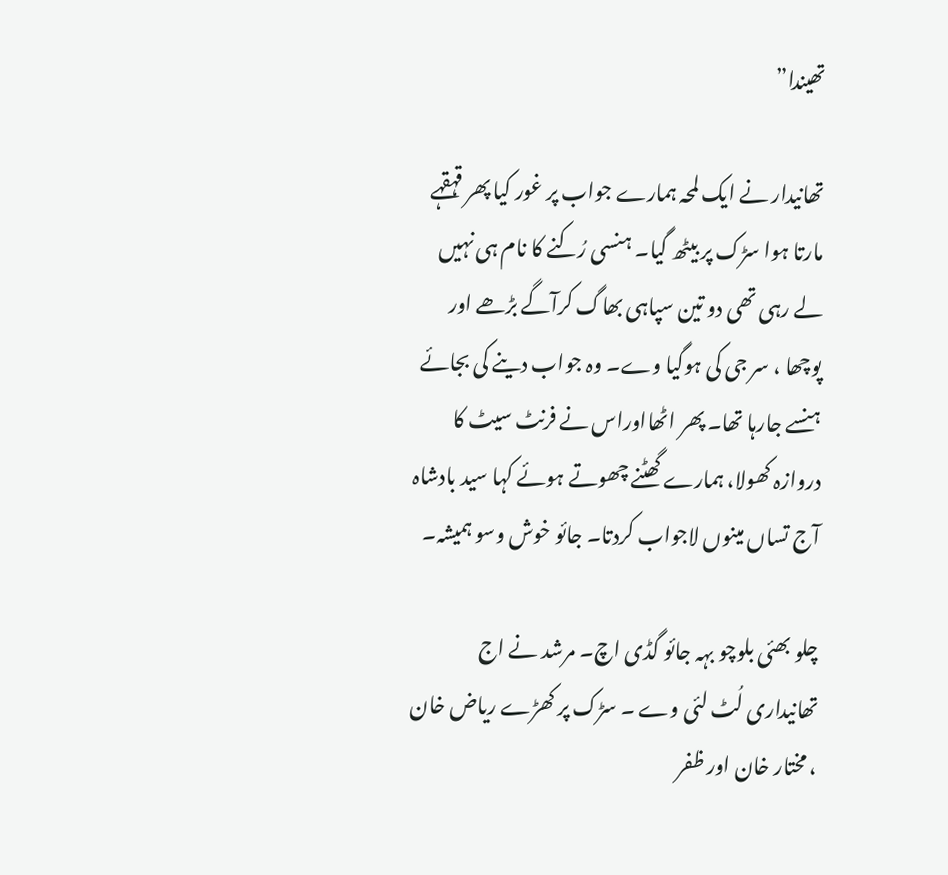تھیندا”

تھانیدار نے ایک لمحہ ہمارے جواب پر غور کیا پھر قہقہے مارتا ہوا سڑک پر بیٹھ گیا۔ ہنسی رُکنے کا نام ہی نہیں لے رہی تھی دو تین سپاہی بھاگ کرآگے بڑھے اور پوچھا ، سر جی کی ہوگیا وے۔ وہ جواب دینے کی بجائے ہنسے جارہا تھا۔ پھر اٹھااوراس نے فرنٹ سیٹ کا دروازہ کھولا، ہمارے گھٹنے چھوتے ہوئے کہا سید بادشاہ آج تساں مینوں لاجواب کردتا۔ جائو خوش وسو ہمیشہ۔

چلو بھئی بلوچو بہہ جائو گڈی اچ۔ مرشد نے اج تھانیداری لُٹ لئی وے ۔ سڑک پر کھڑے ریاض خان ، مختار خان اور ظفر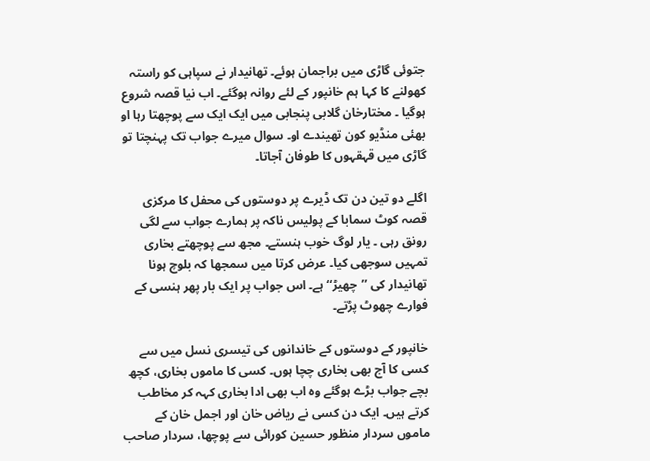جتوئی گاڑی میں براجمان ہوئے۔ تھانیدار نے سپاہی کو راستہ کھولنے کا کہا ہم خانپور کے لئے روانہ ہوگئے۔ اب نیا قصہ شروع ہوگیا ۔ مختارخان گلابی پنجابی میں ایک ایک سے پوچھتا رہا او بھئی منڈیو کون تھیندے او۔ سوال میرے جواب تک پہنچتا تو گاڑی میں قہقہوں کا طوفان آجاتا۔

اگلے دو تین دن تک ڈیرے پر دوستوں کی محفل کا مرکزی قصہ کوٹ سمابا کے پولیس ناکہ پر ہمارے جواب سے لگی رونق رہی ۔ یار لوگ خوب ہنستے۔ مجھ سے پوچھتے بخاری تمہیں سوجھی کیا۔ عرض کرتا میں سمجھا کہ بلوچ ہونا تھانیدار کی ’’چھیڑ‘‘ ہے۔ اس جواب پر ایک بار پھر ہنسی کے فوارے چھوٹ پڑتے۔

خانپور کے دوستوں کے خاندانوں کی تیسری نسل میں سے کسی کا آج بھی بخاری چچا ہوں۔ کسی کا ماموں بخاری، کچھ بچے جواب بڑے ہوگئے وہ اب بھی ادا بخاری کہہ کر مخاطب کرتے ہیں۔ ایک دن کسی نے ریاض خان اور اجمل خان کے ماموں سردار منظور حسین کورائی سے پوچھا، سردار صاحب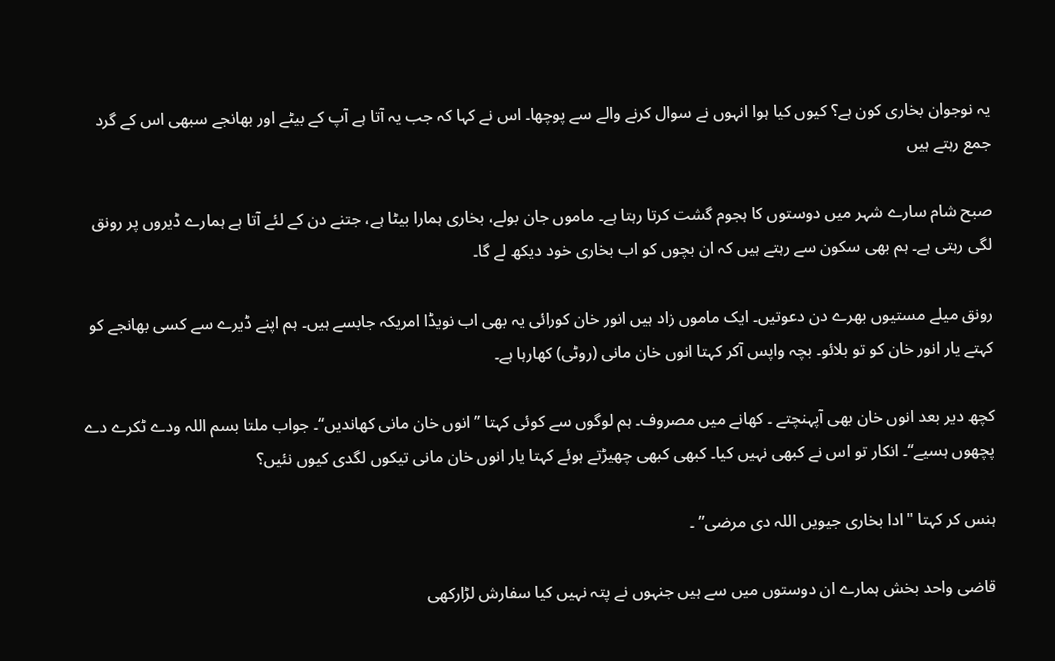یہ نوجوان بخاری کون ہے؟ کیوں کیا ہوا انہوں نے سوال کرنے والے سے پوچھا۔ اس نے کہا کہ جب یہ آتا ہے آپ کے بیٹے اور بھانجے سبھی اس کے گرد جمع رہتے ہیں

صبح شام سارے شہر میں دوستوں کا ہجوم گشت کرتا رہتا ہے۔ ماموں جان بولے، بخاری ہمارا بیٹا ہے، جتنے دن کے لئے آتا ہے ہمارے ڈیروں پر رونق لگی رہتی ہے۔ ہم بھی سکون سے رہتے ہیں کہ ان بچوں کو اب بخاری خود دیکھ لے گا۔

رونق میلے مستیوں بھرے دن دعوتیں۔ ایک ماموں زاد ہیں انور خان کورائی یہ بھی اب نویڈا امریکہ جابسے ہیں۔ ہم اپنے ڈیرے سے کسی بھانجے کو کہتے یار انور خان کو تو بلائو۔ بچہ واپس آکر کہتا انوں خان مانی (روٹی) کھارہا ہے۔

کچھ دیر بعد انوں خان بھی آپہنچتے ۔ کھانے میں مصروف۔ ہم لوگوں سے کوئی کہتا ’’انوں خان مانی کھاندیں‘‘۔ جواب ملتا بسم اللہ ودے ٹکرے دے پچھوں ہسیے‘‘۔ انکار تو اس نے کبھی نہیں کیا۔ کبھی کبھی چھیڑتے ہوئے کہتا یار انوں خان مانی تیکوں لگدی کیوں نئیں؟

ہنس کر کہتا "ادا بخاری جیویں اللہ دی مرضی” ۔

قاضی واحد بخش ہمارے ان دوستوں میں سے ہیں جنہوں نے پتہ نہیں کیا سفارش لڑارکھی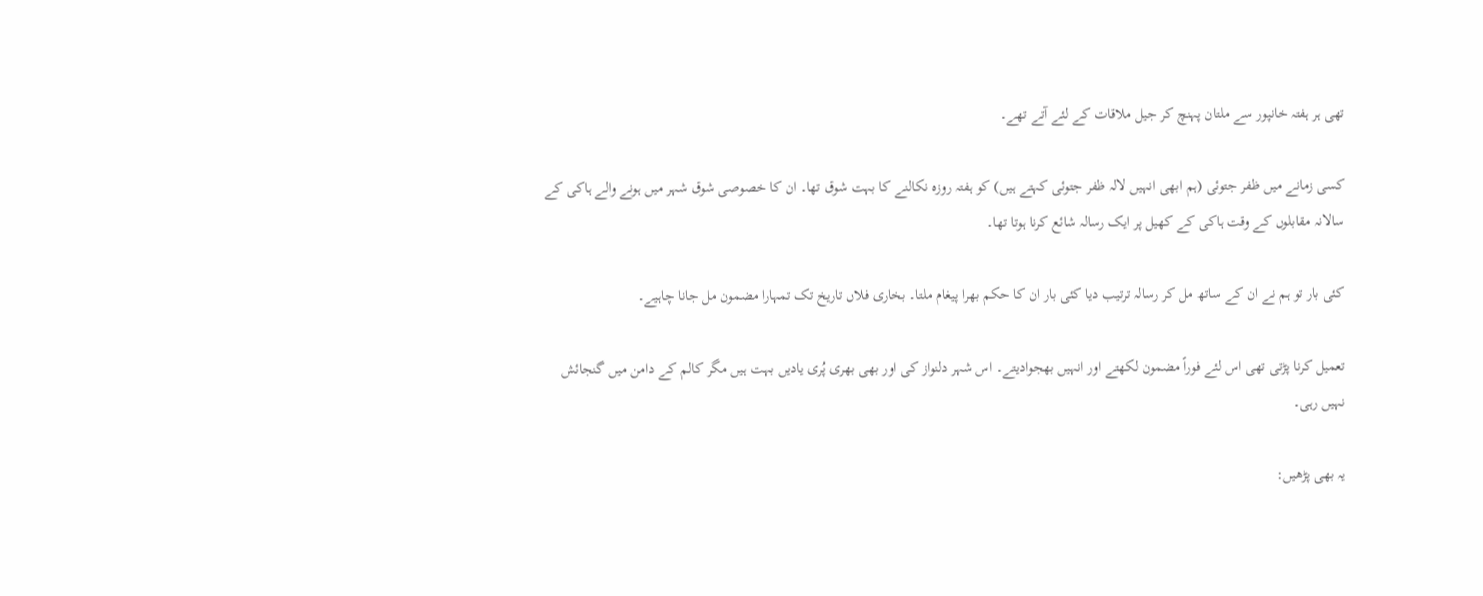تھی ہر ہفتہ خانپور سے ملتان پہنچ کر جیل ملاقات کے لئے آتے تھے۔

کسی زمانے میں ظفر جتوئی (ہم ابھی انہیں لالہ ظفر جتوئی کہتے ہیں) کو ہفتہ روزہ نکالنے کا بہت شوق تھا۔ ان کا خصوصی شوق شہر میں ہونے والے ہاکی کے سالانہ مقابلوں کے وقت ہاکی کے کھیل پر ایک رسالہ شائع کرنا ہوتا تھا۔

کئی بار تو ہم نے ان کے ساتھ مل کر رسالہ ترتیب دیا کئی بار ان کا حکم بھرا پیغام ملتا۔ بخاری فلاں تاریخ تک تمہارا مضمون مل جانا چاہیے۔

تعمیل کرنا پڑتی تھی اس لئے فوراً مضمون لکھتے اور انہیں بھجوادیتے۔ اس شہر دلنواز کی اور بھی بھری پُری یادیں بہت ہیں مگر کالم کے دامن میں گنجائش نہیں رہی۔

یہ بھی پڑھیں: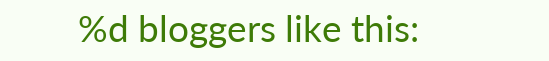%d bloggers like this: